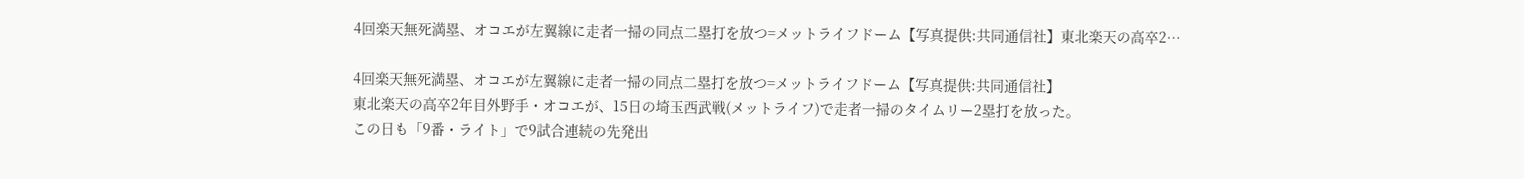4回楽天無死満塁、オコエが左翼線に走者一掃の同点二塁打を放つ=メットライフドーム【写真提供:共同通信社】東北楽天の高卒2…

4回楽天無死満塁、オコエが左翼線に走者一掃の同点二塁打を放つ=メットライフドーム【写真提供:共同通信社】
東北楽天の高卒2年目外野手・オコエが、15日の埼玉西武戦(メットライフ)で走者一掃のタイムリー2塁打を放った。
この日も「9番・ライト」で9試合連続の先発出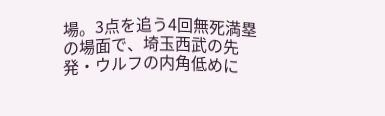場。3点を追う4回無死満塁の場面で、埼玉西武の先発・ウルフの内角低めに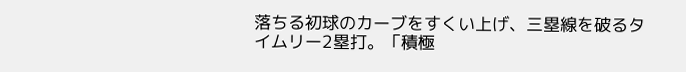落ちる初球のカーブをすくい上げ、三塁線を破るタイムリー2塁打。「積極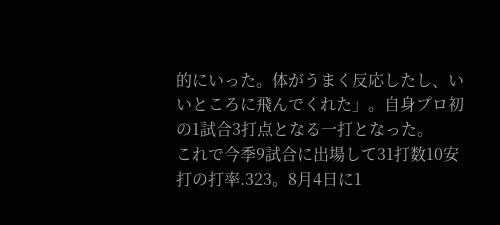的にいった。体がうまく反応したし、いいところに飛んでくれた」。自身プロ初の1試合3打点となる一打となった。
これで今季9試合に出場して31打数10安打の打率.323。8月4日に1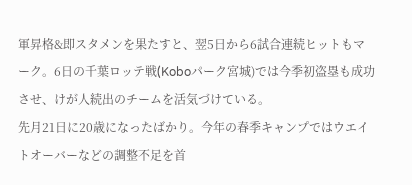軍昇格&即スタメンを果たすと、翌5日から6試合連続ヒットもマーク。6日の千葉ロッテ戦(Koboパーク宮城)では今季初盗塁も成功させ、けが人続出のチームを活気づけている。
先月21日に20歳になったばかり。今年の春季キャンプではウエイトオーバーなどの調整不足を首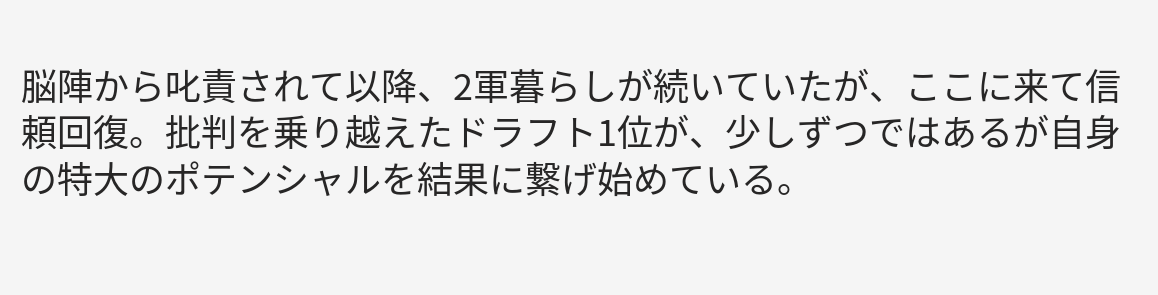脳陣から叱責されて以降、2軍暮らしが続いていたが、ここに来て信頼回復。批判を乗り越えたドラフト1位が、少しずつではあるが自身の特大のポテンシャルを結果に繋げ始めている。